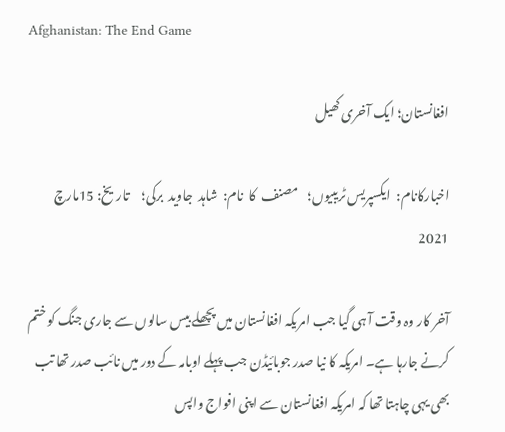Afghanistan: The End Game

افغانستان؛ ایک آخری کھیل

اخبارکانام:  ایکسپریس ٹریبیوں؛    مصنف  کا  نام:  شاہد  جاوید  برکی؛     تاریخ: 15مارچ  2021

آخر کار وہ وقت آ ہی گیا جب امریکہ افغانستان میں پچھلے بیس سالوں سے جاری جنگ کو ختم کرنے جارہا ہے۔ امریکہ کا نیا صدر جوبائیڈن جب پہلے اوبامہ کے دور میں نائب صدر تھا تب بھی یہی چاہتا تھا کہ امریکہ افغانستان سے اپنی افواج واپس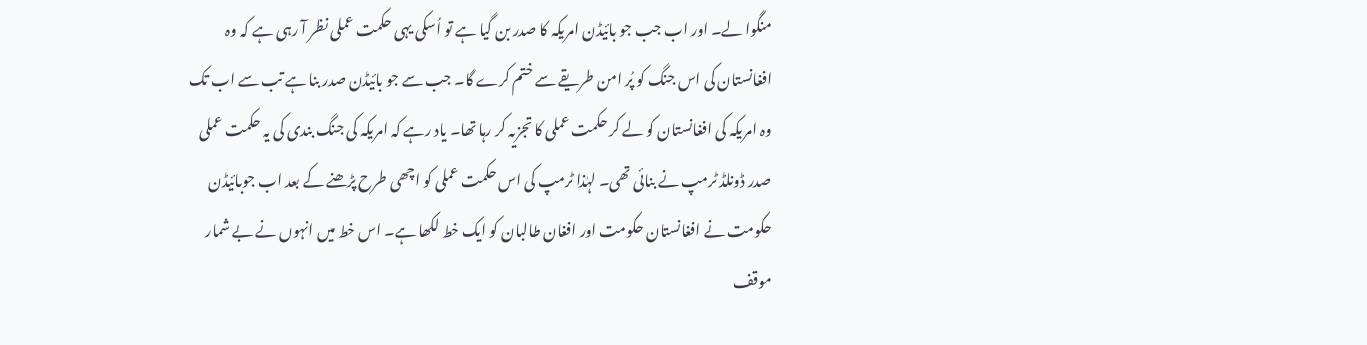منگوا لے۔ اور اب جب جو بائیڈن امریکہ کا صدر بن گیا ہے تو اُسکی یہی حکمت عملی نظر آ رہی ہے کہ وہ افغانستان کی اس جنگ کو پُر امن طریقے سے ختم کرے گا۔ جب سے جو بائیڈن صدر بنا ہے تب سے اب تک وہ امریکہ کی افغانستان کو لے کر حکمت عملی کا تجزیہ کر رہا تھا۔ یاد رہے کہ امریکہ کی جنگ بندی کی یہ حکمت عملی صدر ڈونلڈ ٹرمپ نے بنائی تھی۔ لہٰذا ٹرمپ کی اس حکمت عملی کو اچھی طرح پڑھنے کے بعد اب جوبائیڈن حکومت نے افغانستان حکومت اور افغان طالبان کو ایک خط لکھا ہے۔ اس خط میں انہوں نے بے شمار موقف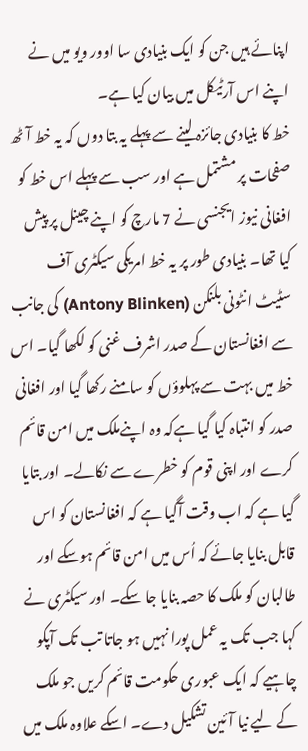اپنائے ہیں جن کو ایک بنیادی سا اوور ویو میں نے اپنے اس آرٹیکل میں بیان کیا ہے۔
خط کا بنیادی جائزہ لینے سے پہلے یہ بتا دوں کہ یہ خط آٹھ صفحات پر مشتمل ہے اور سب سے پہلے اس خط کو افغانی نیوز ایجنسی نے 7 مارچ کو اپنے چینل پر پیش کیا تھا۔ بنیادی طور پر یہ خط امریکی سیکٹری آف سٹیٹ انٹونی بلنکن (Antony Blinken) کی جانب سے افغانستان کے صدر اشرف غنی کو لکھا گیا۔ اس خط میں بہت سے پہلوؤں کو سامنے رکھا گیا اور افغانی صدر کو انتباہ کیا گیا ہےکہ وہ اپنےملک میں امن قائم کرے اور اپنی قوم کو خطرے سے نکالے۔ اور بتایا گیا ہے کہ اب وقت آگیا ہے کہ افغانستان کو اس قابل بنایا جائے کہ اُس میں امن قائم ہوسکے اور طالبان کو ملک کا حصہ بنایا جا سکے۔ اور سیکٹری نے کہا جب تک یہ عمل پورا نہیں ہو جاتا تب تک آپکو چاہیے کہ ایک عبوری حکومت قائم کریں جو ملک کے لیے نیا آئین تشکیل دے۔ اسکے علاوہ ملک میں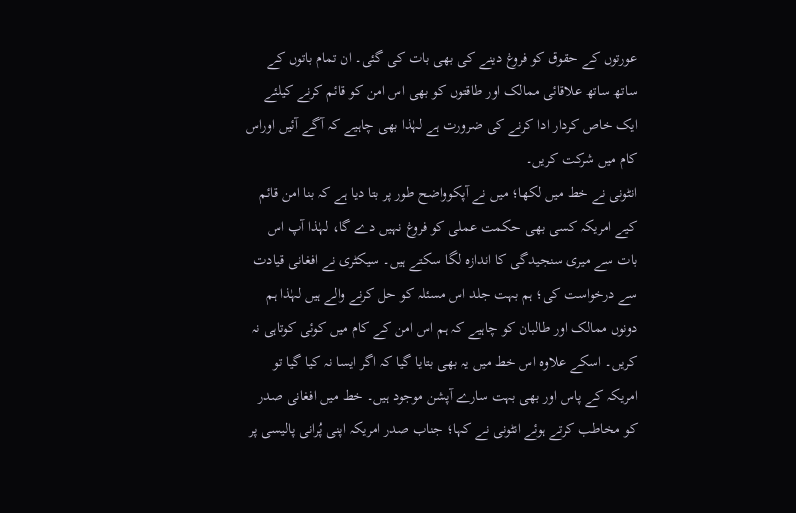عورتوں کے حقوق کو فروغ دینے کی بھی بات کی گئی۔ ان تمام باتوں کے ساتھ ساتھ علاقائی ممالک اور طاقتوں کو بھی اس امن کو قائم کرنے کیلئے ایک خاص کردار ادا کرنے کی ضرورت ہے لہٰذا بھی چاہیے کہ آگے آئیں اوراس کام میں شرکت کریں۔
انٹونی نے خط میں لکھا؛ میں نے آپکوواضح طور پر بتا دیا ہے کہ بنا امن قائم کیے امریکہ کسی بھی حکمت عملی کو فروغ نہیں دے گا، لہٰذا آپ اس بات سے میری سنجیدگی کا اندازہ لگا سکتے ہیں۔ سیکٹری نے افغانی قیادت سے درخواست کی؛ ہم بہت جلد اس مسئلہ کو حل کرنے والے ہیں لہٰذا ہم دونوں ممالک اور طالبان کو چاہیے کہ ہم اس امن کے کام میں کوئی کوتاہی نہ کریں۔ اسکے علاوہ اس خط میں یہ بھی بتایا گیا کہ اگر ایسا نہ کیا گیا تو امریکہ کے پاس اور بھی بہت سارے آپشن موجود ہیں۔ خط میں افغانی صدر کو مخاطب کرتے ہوئے انٹونی نے کہا؛ جناب صدر امریکہ اپنی پُرانی پالیسی پر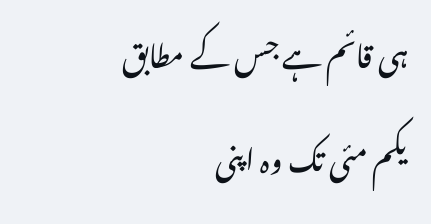ہی قائم ہے جس کے مطابق یکم مئی تک وہ اپنی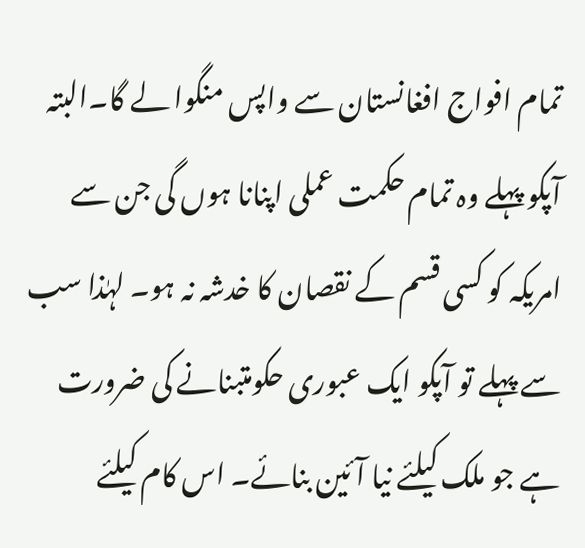تمام افواج افغانستان سے واپس منگوا لے گا۔البتہ آپکو پہلے وہ تمام حکمت عملی اپنانا ہوں گی جن سے امریکہ کو کسی قسم کے نقصان کا خدشہ نہ ہو۔ لہٰذا سب سے پہلے تو آپکو ایک عبوری حکومتبنانے کی ضرورت ہے جو ملک کیلئے نیا آئین بنائے۔ اس کام کیلئے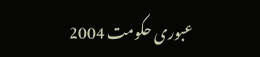عبوری حکومت 2004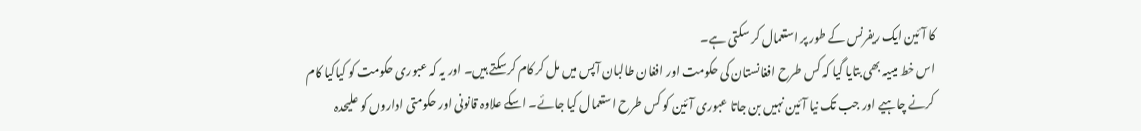کا آئین ایک ریفرنس کے طور پر استعمال کر سکتی ہے۔
اس خط میںیہ بھی بتایا گیا کہ کس طرح افغانستان کی حکومت اور افغان طالبان آپس میں مل کر کام کرسکتے ہیں۔ اور یہ کہ عبوری حکومت کو کیاکیا کام کرنے چاہیے اور جب تک نیا آئین نہیں بن جاتا عبوری آئین کو کس طرح استعمال کیا جائے۔ اسکے علاوہ قانونی اور حکومتی اداروں کو علیحدہ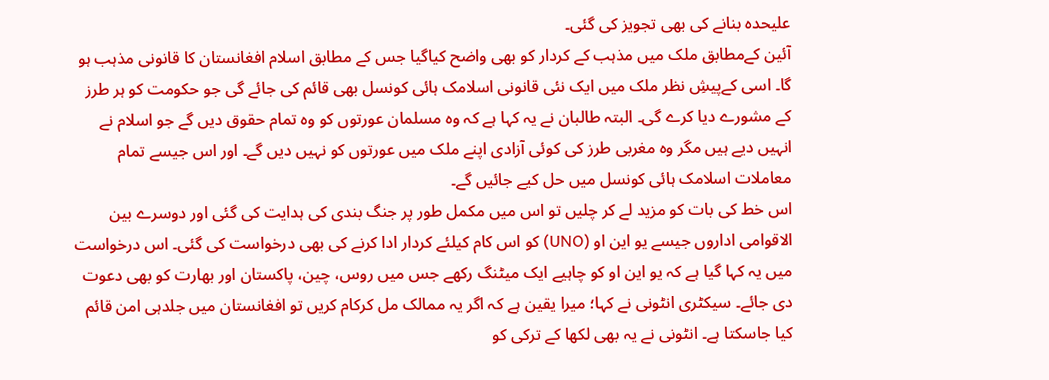علیحدہ بنانے کی بھی تجویز کی گئی۔
آئین کےمطابق ملک میں مذہب کے کردار کو بھی واضح کیاگیا جس کے مطابق اسلام افغانستان کا قانونی مذہب ہو گا۔ اسی کےپیشِ نظر ملک میں ایک نئی قانونی اسلامک ہائی کونسل بھی قائم کی جائے گی جو حکومت کو ہر طرز کے مشورے دیا کرے گی۔ البتہ طالبان نے یہ کہا ہے کہ وہ مسلمان عورتوں کو وہ تمام حقوق دیں گے جو اسلام نے انہیں دیے ہیں مگر وہ مغربی طرز کی کوئی آزادی اپنے ملک میں عورتوں کو نہیں دیں گے۔ اور اس جیسے تمام معاملات اسلامک ہائی کونسل میں حل کیے جائیں گے۔
اس خط کی بات کو مزید لے کر چلیں تو اس میں مکمل طور پر جنگ بندی کی ہدایت کی گئی اور دوسرے بین الاقوامی اداروں جیسے یو این او (UNO) کو اس کام کیلئے کردار ادا کرنے کی بھی درخواست کی گئی۔ اس درخواست میں یہ کہا گیا ہے کہ یو این او کو چاہیے ایک میٹنگ رکھے جس میں روس، چین، پاکستان اور بھارت کو بھی دعوت دی جائے۔ سیکٹری انٹونی نے کہا؛ میرا یقین ہے کہ اگر یہ ممالک مل کرکام کریں تو افغانستان میں جلدہی امن قائم کیا جاسکتا ہے۔ انٹونی نے یہ بھی لکھا کے ترکی کو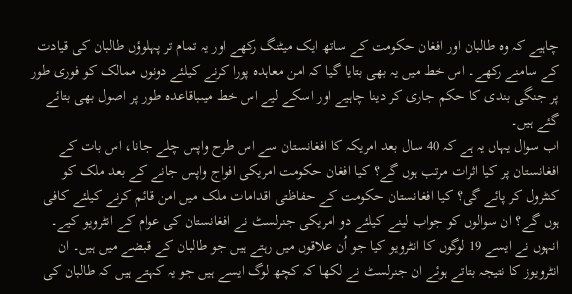چاہیے کہ وہ طالبان اور افغان حکومت کے ساتھ ایک میٹنگ رکھے اور یہ تمام تر پہلوؤں طالبان کی قیادت کے سامنے رکھے۔ اس خط میں یہ بھی بتایا گیا کہ امن معاہدہ پورا کرنے کیلئے دونوں ممالک کو فوری طور پر جنگی بندی کا حکم جاری کر دینا چاہیے اور اسکے لیے اس خط میںباقاعدہ طور پر اصول بھی بتائے گئے ہیں۔
اب سوال یہاں یہ ہے کہ 40 سال بعد امریکہ کا افغانستان سے اس طرح واپس چلے جانا، اس بات کے افغانستان پر کیا اثرات مرتب ہوں گے؟ کیا افغان حکومت امریکی افواج واپس جانے کے بعد ملک کو کنٹرول کر پائے گی؟ کیا افغانستان حکومت کے حفاظتی اقدامات ملک میں امن قائم کرنے کیلئے کافی ہوں گے؟ ان سوالوں کو جواب لینے کیلئے دو امریکی جنرلسٹ نے افغانستان کی عوام کے انٹرویو کیے۔ انہوں نے ایسے 19 لوگوں کا انٹرویو کیا جو اُن علاقوں میں رہتے ہیں جو طالبان کے قبضے میں ہیں۔ ان انٹرویوز کا نتیجہ بتاتے ہوئے ان جنرلسٹ نے لکھا کہ کچھ لوگ ایسے ہیں جو یہ کہتے ہیں کہ طالبان کی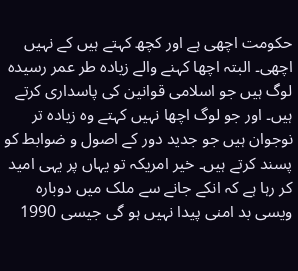حکومت اچھی ہے اور کچھ کہتے ہیں کے نہیں اچھی۔ البتہ اچھا کہنے والے زیادہ طر عمر رسیدہ لوگ ہیں جو اسلامی قوانین کی پاسداری کرتے ہیں۔ اور جو لوگ اچھا نہیں کہتے وہ زیادہ تر نوجوان ہیں جو جدید دور کے اصول و ضوابط کو پسند کرتے ہیں۔ خیر امریکہ تو یہاں پر یہی امید کر رہا ہے کہ انکے جانے سے ملک میں دوبارہ ویسی بد امنی پیدا نہیں ہو گی جیسی 1990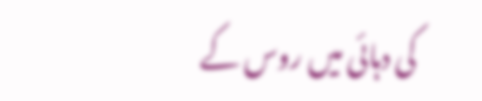کی دہائی میں روس کے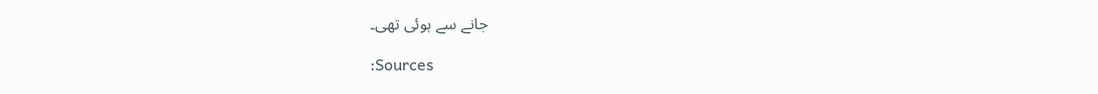جانے سے ہوئی تھی۔

:Sources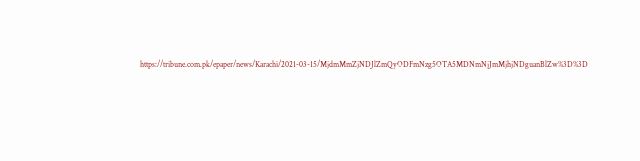https://tribune.com.pk/epaper/news/Karachi/2021-03-15/MjdmMmZjNDJlZmQyODFmNzg5OTA5MDNmNjJmMjhjNDguanBlZw%3D%3D